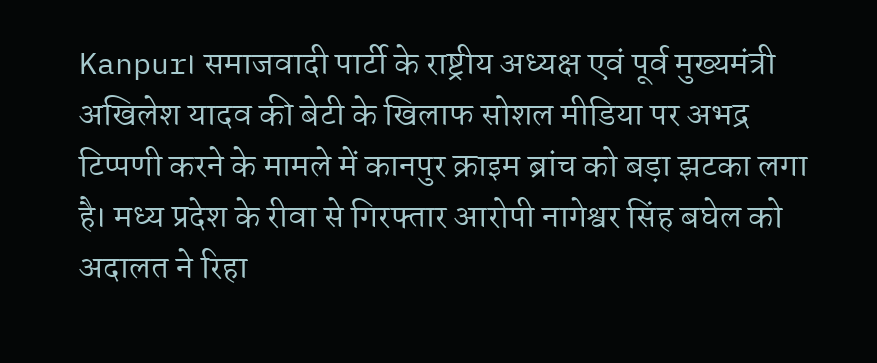Kanpur। समाजवादी पार्टी के राष्ट्रीय अध्यक्ष एवं पूर्व मुख्यमंत्री अखिलेश यादव की बेटी के खिलाफ सोशल मीडिया पर अभद्र टिप्पणी करने के मामले में कानपुर क्राइम ब्रांच को बड़ा झटका लगा है। मध्य प्रदेश के रीवा से गिरफ्तार आरोपी नागेश्वर सिंह बघेल को अदालत ने रिहा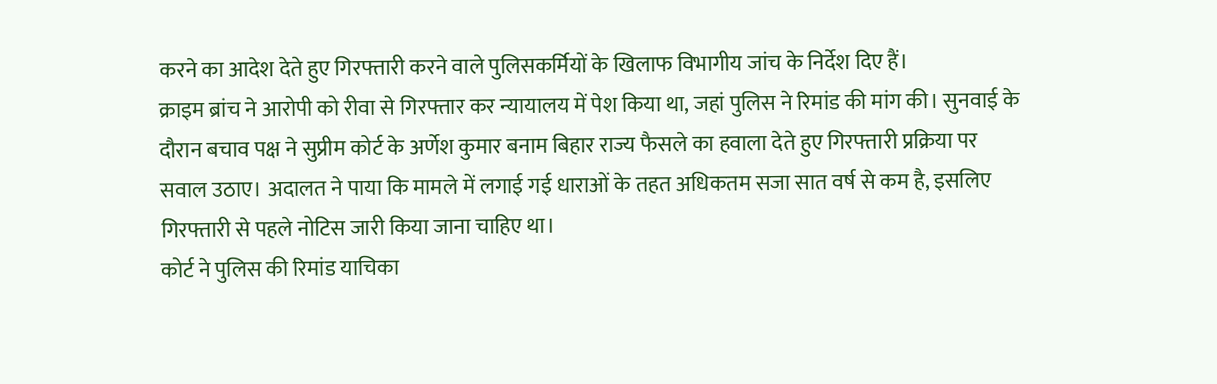करने का आदेश देते हुए गिरफ्तारी करने वाले पुलिसकर्मियों के खिलाफ विभागीय जांच के निर्देश दिए हैं।
क्राइम ब्रांच ने आरोपी को रीवा से गिरफ्तार कर न्यायालय में पेश किया था, जहां पुलिस ने रिमांड की मांग की। सुनवाई के दौरान बचाव पक्ष ने सुप्रीम कोर्ट के अर्णेश कुमार बनाम बिहार राज्य फैसले का हवाला देते हुए गिरफ्तारी प्रक्रिया पर सवाल उठाए। अदालत ने पाया कि मामले में लगाई गई धाराओं के तहत अधिकतम सजा सात वर्ष से कम है, इसलिए गिरफ्तारी से पहले नोटिस जारी किया जाना चाहिए था।
कोर्ट ने पुलिस की रिमांड याचिका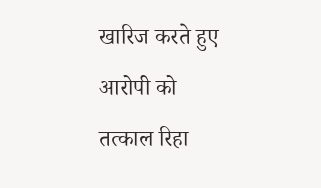खारिज करते हुए आरोपी को तत्काल रिहा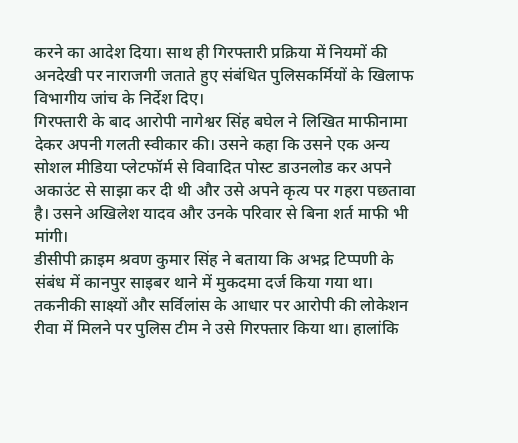करने का आदेश दिया। साथ ही गिरफ्तारी प्रक्रिया में नियमों की अनदेखी पर नाराजगी जताते हुए संबंधित पुलिसकर्मियों के खिलाफ विभागीय जांच के निर्देश दिए।
गिरफ्तारी के बाद आरोपी नागेश्वर सिंह बघेल ने लिखित माफीनामा देकर अपनी गलती स्वीकार की। उसने कहा कि उसने एक अन्य सोशल मीडिया प्लेटफॉर्म से विवादित पोस्ट डाउनलोड कर अपने अकाउंट से साझा कर दी थी और उसे अपने कृत्य पर गहरा पछतावा है। उसने अखिलेश यादव और उनके परिवार से बिना शर्त माफी भी मांगी।
डीसीपी क्राइम श्रवण कुमार सिंह ने बताया कि अभद्र टिप्पणी के संबंध में कानपुर साइबर थाने में मुकदमा दर्ज किया गया था। तकनीकी साक्ष्यों और सर्विलांस के आधार पर आरोपी की लोकेशन रीवा में मिलने पर पुलिस टीम ने उसे गिरफ्तार किया था। हालांकि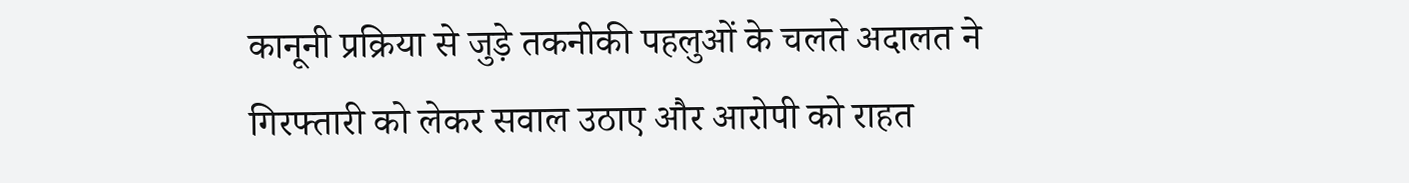कानूनी प्रक्रिया से जुड़े तकनीकी पहलुओं के चलते अदालत ने गिरफ्तारी को लेकर सवाल उठाए और आरोपी को राहत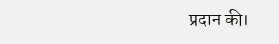प्रदान की।